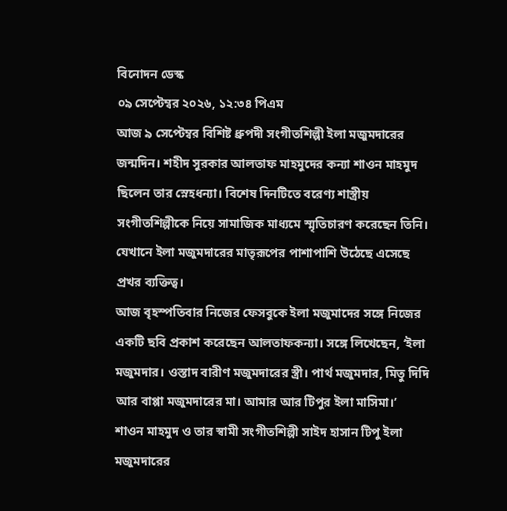বিনোদন ডেস্ক
০৯ সেপ্টেম্বর ২০২৬, ১২:৩৪ পিএম
আজ ৯ সেপ্টেম্বর বিশিষ্ট ধ্রুপদী সংগীতশিল্পী ইলা মজুমদারের জন্মদিন। শহীদ সুরকার আলতাফ মাহমুদের কন্যা শাওন মাহমুদ ছিলেন তার স্নেহধন্যা। বিশেষ দিনটিতে বরেণ্য শাস্ত্রীয় সংগীতশিল্পীকে নিয়ে সামাজিক মাধ্যমে স্মৃতিচারণ করেছেন তিনি। যেখানে ইলা মজুমদারের মাতৃরূপের পাশাপাশি উঠেছে এসেছে প্রখর ব্যক্তিত্ব।
আজ বৃহস্পতিবার নিজের ফেসবুকে ইলা মজুমাদের সঙ্গে নিজের একটি ছবি প্রকাশ করেছেন আলতাফকন্যা। সঙ্গে লিখেছেন, ‘ইলা মজুমদার। ওস্তাদ বারীণ মজুমদারের স্ত্রী। পার্থ মজুমদার, মিতু দিদি আর বাপ্পা মজুমদারের মা। আমার আর টিপুর ইলা মাসিমা।’
শাওন মাহমুদ ও তার স্বামী সংগীতশিল্পী সাইদ হাসান টিপু ইলা মজুমদারের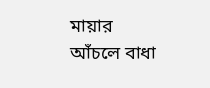মায়ার আঁচলে বাধা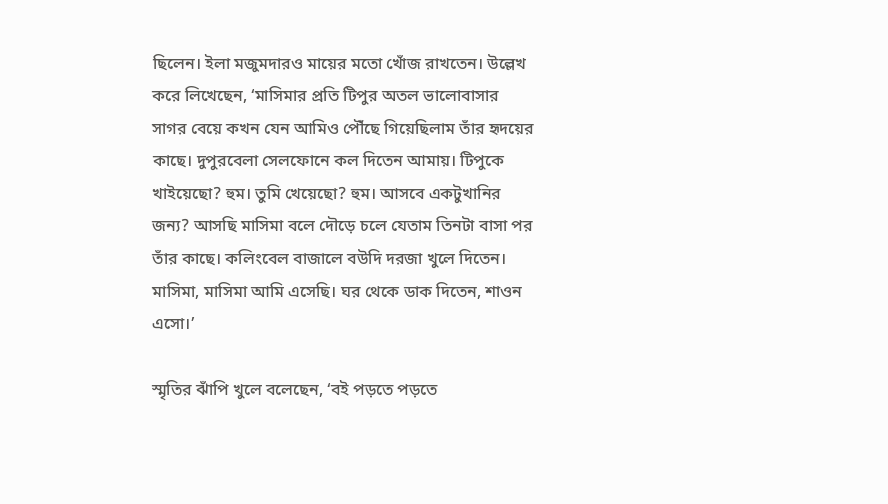ছিলেন। ইলা মজুমদারও মায়ের মতো খোঁজ রাখতেন। উল্লেখ করে লিখেছেন, ‘মাসিমার প্রতি টিপুর অতল ভালোবাসার সাগর বেয়ে কখন যেন আমিও পৌঁছে গিয়েছিলাম তাঁর হৃদয়ের কাছে। দুপুরবেলা সেলফোনে কল দিতেন আমায়। টিপুকে খাইয়েছো? হুম। তুমি খেয়েছো? হুম। আসবে একটুখানির জন্য? আসছি মাসিমা বলে দৌড়ে চলে যেতাম তিনটা বাসা পর তাঁর কাছে। কলিংবেল বাজালে বউদি দরজা খুলে দিতেন। মাসিমা, মাসিমা আমি এসেছি। ঘর থেকে ডাক দিতেন, শাওন এসো।’

স্মৃতির ঝাঁপি খুলে বলেছেন, ‘বই পড়তে পড়তে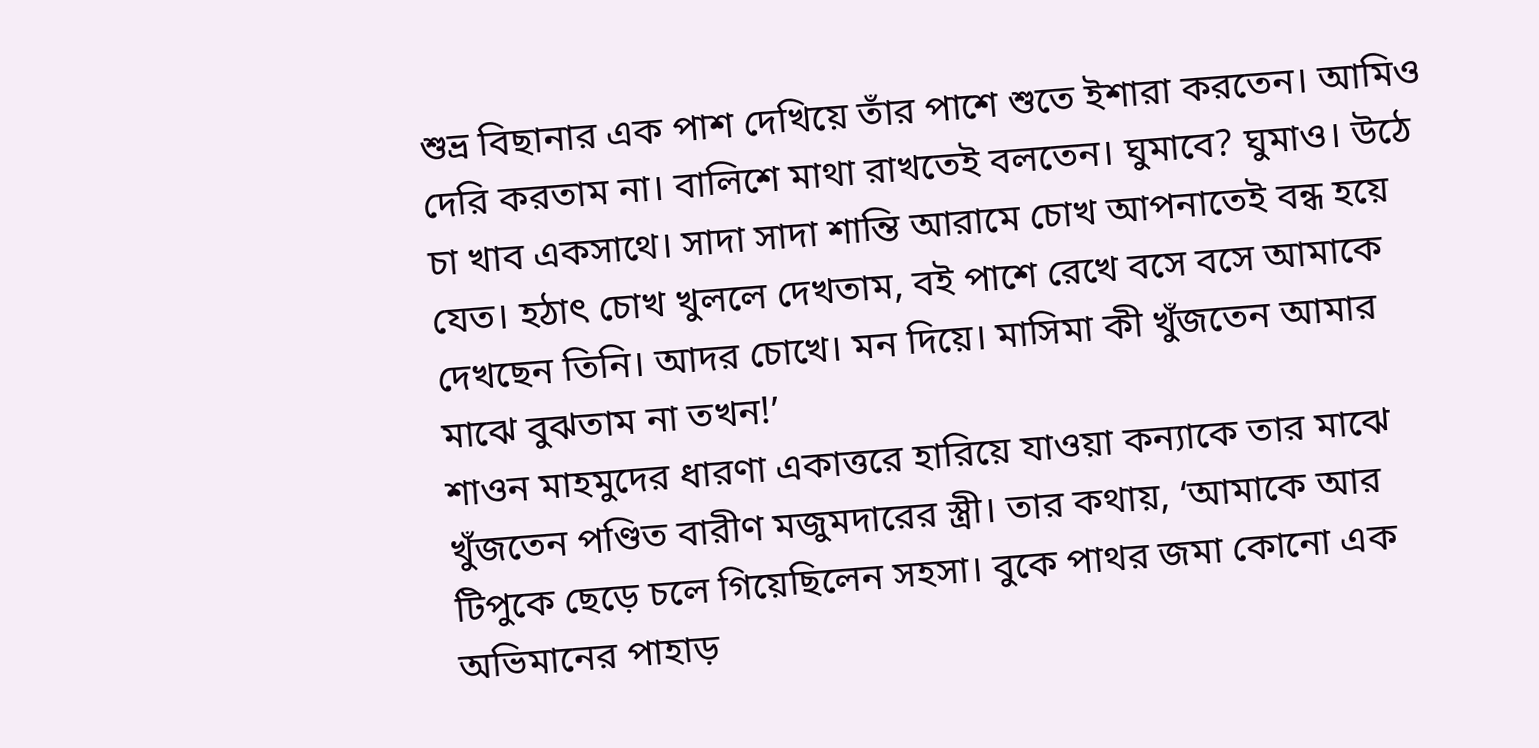শুভ্র বিছানার এক পাশ দেখিয়ে তাঁর পাশে শুতে ইশারা করতেন। আমিও দেরি করতাম না। বালিশে মাথা রাখতেই বলতেন। ঘুমাবে? ঘুমাও। উঠে চা খাব একসাথে। সাদা সাদা শান্তি আরামে চোখ আপনাতেই বন্ধ হয়ে যেত। হঠাৎ চোখ খুললে দেখতাম, বই পাশে রেখে বসে বসে আমাকে দেখছেন তিনি। আদর চোখে। মন দিয়ে। মাসিমা কী খুঁজতেন আমার মাঝে বুঝতাম না তখন!’
শাওন মাহমুদের ধারণা একাত্তরে হারিয়ে যাওয়া কন্যাকে তার মাঝে খুঁজতেন পণ্ডিত বারীণ মজুমদারের স্ত্রী। তার কথায়, ‘আমাকে আর টিপুকে ছেড়ে চলে গিয়েছিলেন সহসা। বুকে পাথর জমা কোনো এক অভিমানের পাহাড়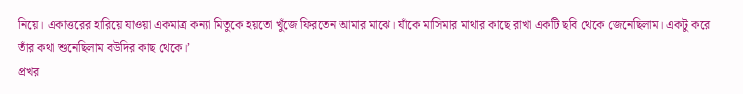নিয়ে। একাত্তরের হারিয়ে যাওয়া একমাত্র কন্যা মিতুকে হয়তো খুঁজে ফিরতেন আমার মাঝে। যাঁকে মাসিমার মাথার কাছে রাখা একটি ছবি থেকে জেনেছিলাম। একটু করে তাঁর কথা শুনেছিলাম বউদির কাছ থেকে।’
প্রখর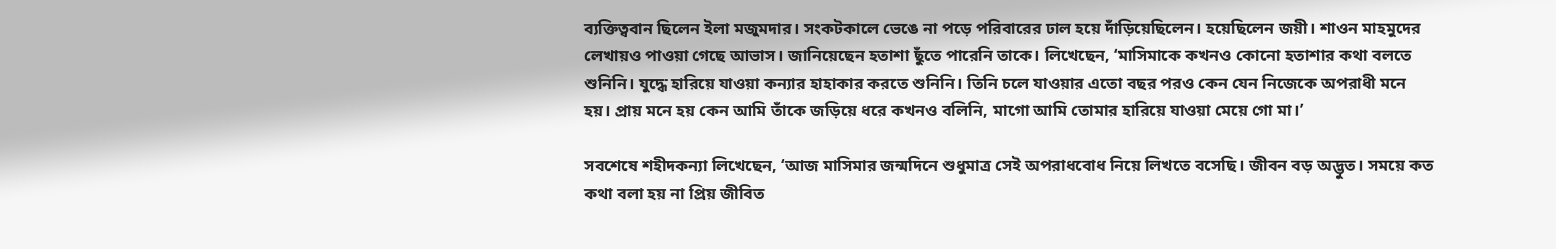ব্যক্তিত্ববান ছিলেন ইলা মজুমদার। সংকটকালে ভেঙে না পড়ে পরিবারের ঢাল হয়ে দাঁড়িয়েছিলেন। হয়েছিলেন জয়ী। শাওন মাহমুদের লেখায়ও পাওয়া গেছে আভাস। জানিয়েছেন হতাশা ছুঁতে পারেনি তাকে। লিখেছেন, ‘মাসিমাকে কখনও কোনো হতাশার কথা বলতে শুনিনি। যুদ্ধে হারিয়ে যাওয়া কন্যার হাহাকার করতে শুনিনি। তিনি চলে যাওয়ার এতো বছর পরও কেন যেন নিজেকে অপরাধী মনে হয়। প্রায় মনে হয় কেন আমি তাঁকে জড়িয়ে ধরে কখনও বলিনি, মাগো আমি তোমার হারিয়ে যাওয়া মেয়ে গো মা।’

সবশেষে শহীদকন্যা লিখেছেন, ‘আজ মাসিমার জন্মদিনে শুধুমাত্র সেই অপরাধবোধ নিয়ে লিখতে বসেছি। জীবন বড় অদ্ভুত। সময়ে কত কথা বলা হয় না প্রিয় জীবিত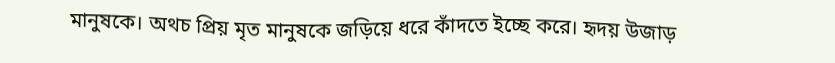মানুষকে। অথচ প্রিয় মৃত মানুষকে জড়িয়ে ধরে কাঁদতে ইচ্ছে করে। হৃদয় উজাড়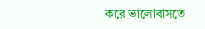করে ভালোবাসতে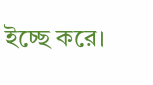ইচ্ছে করে।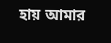হায় আমার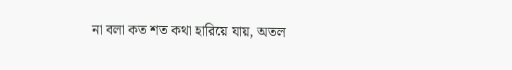না বলা কত শত কথা হারিয়ে যায়, অতল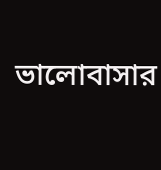ভালোবাসার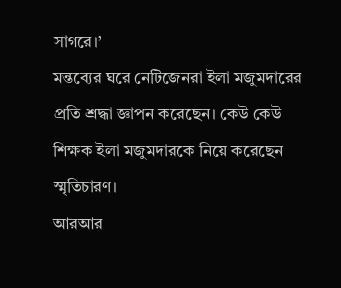সাগরে।’
মন্তব্যের ঘরে নেটিজেনরা ইলা মজুমদারের প্রতি শ্রদ্ধা জ্ঞাপন করেছেন। কেউ কেউ শিক্ষক ইলা মজুমদারকে নিয়ে করেছেন স্মৃতিচারণ।
আরআর